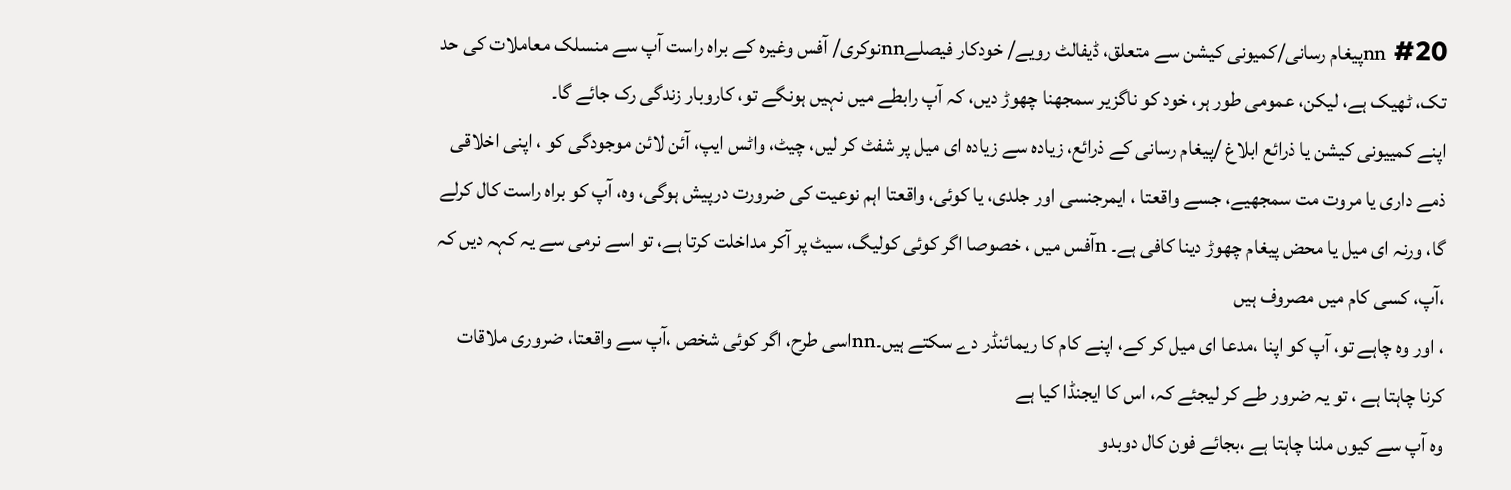#20 nnپیغام رسانی/کمیونی کیشن سے متعلق، ڈیفالٹ رویے/ خودکار فیصلےnnنوکری/ آفس وغیرہ کے براہ راست آپ سے منسلک معاملات کی حد تک، ٹھیک ہے، لیکن، عمومی طور ہر، خود کو ناگزیر سمجھنا چھوڑ دیں، کہ آپ رابطے میں نہیں ہونگے تو، کاروبار زندگی رک جائے گا۔
اپنے کمییونی کیشن یا ذرائع ابلاغ /پیغام رسانی کے ذرائع، زیادہ سے زیادہ ای میل پر شفٹ کر لیں، چیٹ، واٹس ایپ، آئن لائن موجودگی کو ، اپنی اخلاقی ذمے داری یا مروت مت سمجھیے، جسے واقعتا ، ایمرجنسی اور جلدی، یا کوئی، واقعتا اہم نوعیت کی ضرورت درپیش ہوگی، وہ، آپ کو براہ راست کال کرلے گا، ورنہ ای میل یا محض پیغام چھوڑ دینا کافی ہے۔ nآفس میں ، خصوصا اگر کوئی کولیگ، سیٹ پر آکر مداخلت کرتا ہے، تو اسے نرمی سے یہ کہہ دیں کہ ،آپ، کسی کام میں مصروف ہیں
، اور وہ چاہے تو، آپ کو اپنا ،مدعا ای میل کر کے، اپنے کام کا ریمائنڈر دے سکتے ہیں۔nnاسی طرح، اگر کوئی شخص ،آپ سے واقعتا، ضروری ملاقات کرنا چاہتا ہے ، تو یہ ضرور طے کر لیجئے کہ، اس کا ایجنڈا کیا ہے
وہ آپ سے کیوں ملنا چاہتا ہے ،بجائے فون کال دوبدو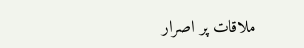ملاقات پر اصرار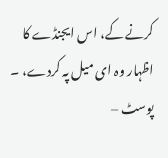کرنے کے، اس ایجنڈے کا اظہار وہ ای میل پہ کردے، ۔
پوسٹ –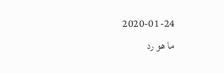2020-01-24
ما هو رد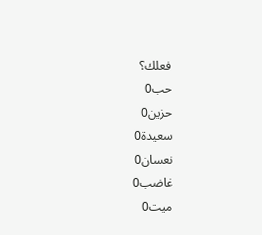فعلك؟
حب0
حزين0
سعيدة0
نعسان0
غاضب0
ميت0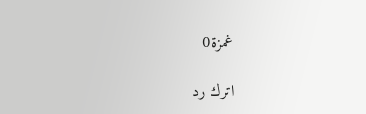غمزة0

اترك رد